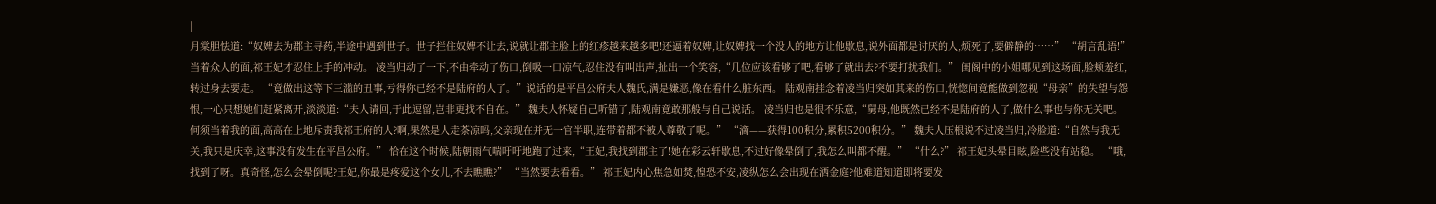|
月棠胆怯道:“奴婢去为郡主寻药,半途中遇到世子。世子拦住奴婢不让去,说就让郡主脸上的红疹越来越多吧!还逼着奴婢,让奴婢找一个没人的地方让他歇息,说外面都是讨厌的人,烦死了,要僻静的……” “胡言乱语!”当着众人的面,祁王妃才忍住上手的冲动。 凌当归动了一下,不由牵动了伤口,倒吸一口凉气,忍住没有叫出声,扯出一个笑容,“几位应该看够了吧,看够了就出去?不要打扰我们。” 闺阁中的小姐哪见到这场面,脸颊羞红,转过身去要走。 “竟做出这等下三滥的丑事,亏得你已经不是陆府的人了。”说话的是平昌公府夫人魏氏,满是嫌恶,像在看什么脏东西。 陆观南挂念着凌当归突如其来的伤口,恍惚间竟能做到忽视“母亲”的失望与怨恨,一心只想她们赶紧离开,淡淡道:“夫人请回,于此逗留,岂非更找不自在。” 魏夫人怀疑自己听错了,陆观南竟敢那般与自己说话。 凌当归也是很不乐意,“舅母,他既然已经不是陆府的人了,做什么事也与你无关吧。何须当着我的面,高高在上地斥责我祁王府的人?啊,果然是人走茶凉吗,父亲现在并无一官半职,连带着都不被人尊敬了呢。” “滴——获得100积分,累积5200积分。” 魏夫人压根说不过凌当归,冷脸道:“自然与我无关,我只是庆幸,这事没有发生在平昌公府。” 恰在这个时候,陆朝雨气喘吁吁地跑了过来,“王妃,我找到郡主了!她在彩云轩歇息,不过好像晕倒了,我怎么叫都不醒。” “什么?” 祁王妃头晕目眩,险些没有站稳。 “哦,找到了呀。真奇怪,怎么会晕倒呢?王妃,你最是疼爱这个女儿,不去瞧瞧?” “当然要去看看。” 祁王妃内心焦急如焚,惶恐不安,凌纵怎么会出现在洒金庭?他难道知道即将要发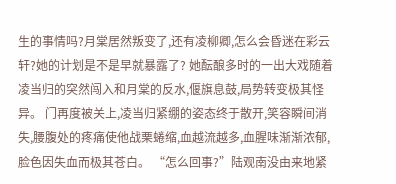生的事情吗?月棠居然叛变了,还有凌柳卿,怎么会昏迷在彩云轩?她的计划是不是早就暴露了? 她酝酿多时的一出大戏随着凌当归的突然闯入和月棠的反水,偃旗息鼓,局势转变极其怪异。 门再度被关上,凌当归紧绷的姿态终于散开,笑容瞬间消失,腰腹处的疼痛使他战栗蜷缩,血越流越多,血腥味渐渐浓郁,脸色因失血而极其苍白。 “怎么回事?”陆观南没由来地紧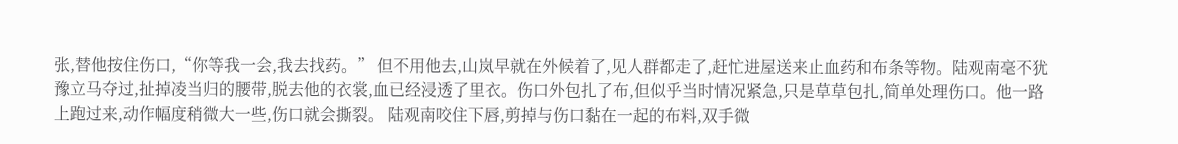张,替他按住伤口,“你等我一会,我去找药。” 但不用他去,山岚早就在外候着了,见人群都走了,赶忙进屋送来止血药和布条等物。陆观南毫不犹豫立马夺过,扯掉凌当归的腰带,脱去他的衣裳,血已经浸透了里衣。伤口外包扎了布,但似乎当时情况紧急,只是草草包扎,简单处理伤口。他一路上跑过来,动作幅度稍微大一些,伤口就会撕裂。 陆观南咬住下唇,剪掉与伤口黏在一起的布料,双手微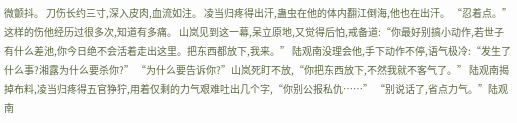微颤抖。 刀伤长约三寸,深入皮肉,血流如注。 凌当归疼得出汗,蛊虫在他的体内翻江倒海,他也在出汗。 “忍着点。” 这样的伤他经历过很多次,知道有多痛。 山岚见到这一幕,呆立原地,又觉得后怕,戒备道:“你最好别搞小动作,若世子有什么差池,你今日绝不会活着走出这里。把东西都放下,我来。” 陆观南没理会他,手下动作不停,语气极冷:“发生了什么事?湘露为什么要杀你?” “为什么要告诉你?”山岚死盯不放,“你把东西放下,不然我就不客气了。” 陆观南揭掉布料,凌当归疼得五官狰狞,用着仅剩的力气艰难吐出几个字,“你别公报私仇……” “别说话了,省点力气。”陆观南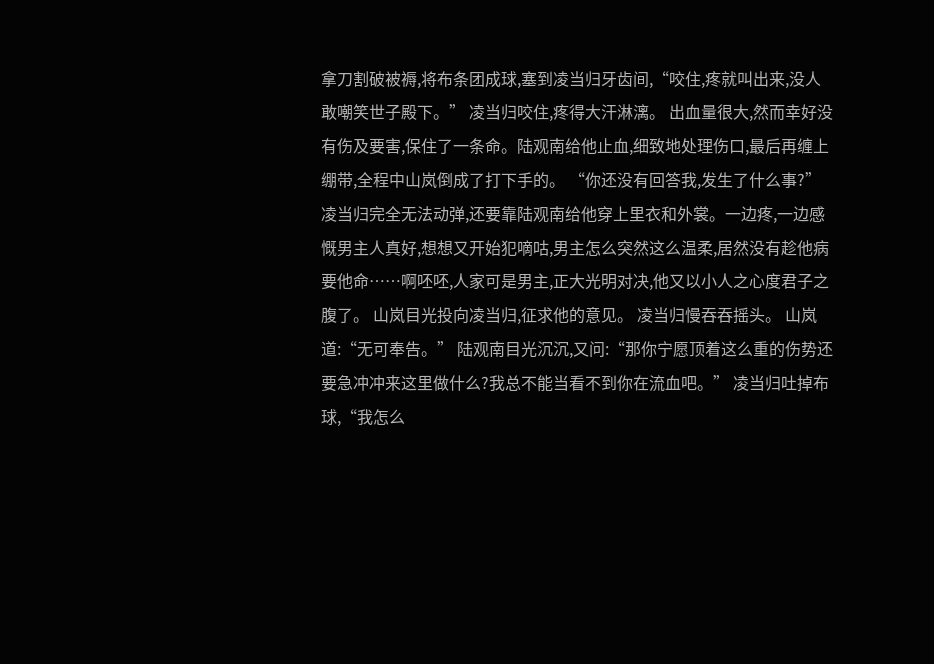拿刀割破被褥,将布条团成球,塞到凌当归牙齿间,“咬住,疼就叫出来,没人敢嘲笑世子殿下。” 凌当归咬住,疼得大汗淋漓。 出血量很大,然而幸好没有伤及要害,保住了一条命。陆观南给他止血,细致地处理伤口,最后再缠上绷带,全程中山岚倒成了打下手的。 “你还没有回答我,发生了什么事?” 凌当归完全无法动弹,还要靠陆观南给他穿上里衣和外裳。一边疼,一边感慨男主人真好,想想又开始犯嘀咕,男主怎么突然这么温柔,居然没有趁他病要他命……啊呸呸,人家可是男主,正大光明对决,他又以小人之心度君子之腹了。 山岚目光投向凌当归,征求他的意见。 凌当归慢吞吞摇头。 山岚道:“无可奉告。” 陆观南目光沉沉,又问:“那你宁愿顶着这么重的伤势还要急冲冲来这里做什么?我总不能当看不到你在流血吧。” 凌当归吐掉布球,“我怎么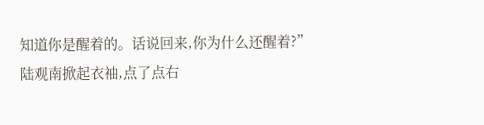知道你是醒着的。话说回来,你为什么还醒着?” 陆观南掀起衣袖,点了点右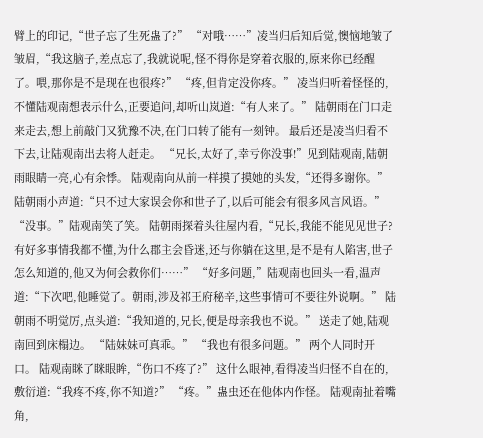臂上的印记,“世子忘了生死蛊了?” “对哦……”凌当归后知后觉,懊恼地皱了皱眉,“我这脑子,差点忘了,我就说呢,怪不得你是穿着衣服的,原来你已经醒了。喂,那你是不是现在也很疼?” “疼,但肯定没你疼。” 凌当归听着怪怪的,不懂陆观南想表示什么,正要追问,却听山岚道:“有人来了。” 陆朝雨在门口走来走去,想上前敲门又犹豫不决,在门口转了能有一刻钟。 最后还是凌当归看不下去,让陆观南出去将人赶走。 “兄长,太好了,幸亏你没事!”见到陆观南,陆朝雨眼睛一亮,心有余悸。 陆观南向从前一样摸了摸她的头发,“还得多谢你。” 陆朝雨小声道:“只不过大家误会你和世子了,以后可能会有很多风言风语。” “没事。”陆观南笑了笑。 陆朝雨探着头往屋内看,“兄长,我能不能见见世子?有好多事情我都不懂,为什么郡主会昏迷,还与你躺在这里,是不是有人陷害,世子怎么知道的,他又为何会救你们……” “好多问题,”陆观南也回头一看,温声道:“下次吧,他睡觉了。朝雨,涉及祁王府秘辛,这些事情可不要往外说啊。” 陆朝雨不明觉厉,点头道:“我知道的,兄长,便是母亲我也不说。” 送走了她,陆观南回到床榻边。 “陆妹妹可真乖。” “我也有很多问题。” 两个人同时开口。 陆观南眯了眯眼眸,“伤口不疼了?” 这什么眼神,看得凌当归怪不自在的,敷衍道:“我疼不疼,你不知道?” “疼。”蛊虫还在他体内作怪。 陆观南扯着嘴角,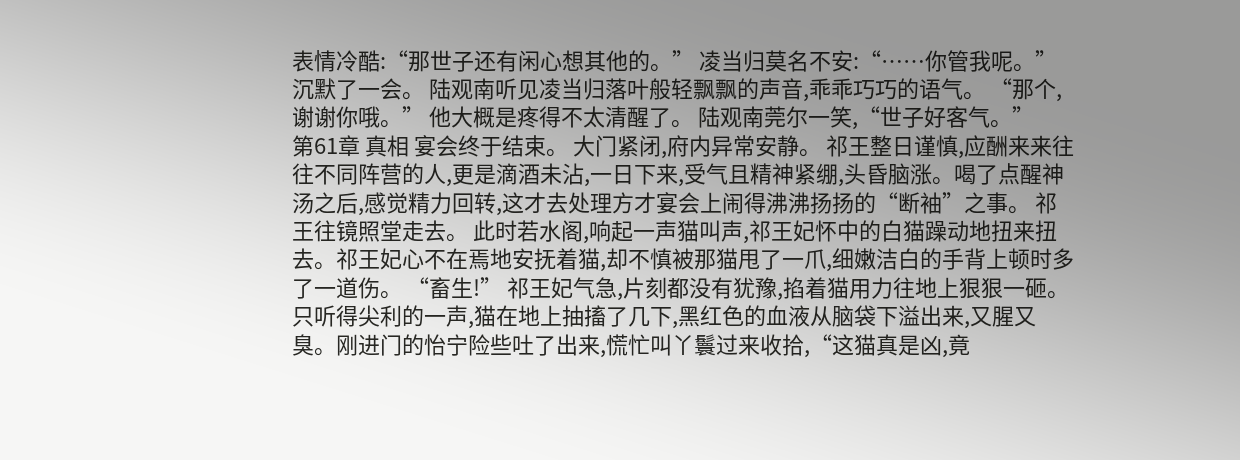表情冷酷:“那世子还有闲心想其他的。” 凌当归莫名不安:“……你管我呢。” 沉默了一会。 陆观南听见凌当归落叶般轻飘飘的声音,乖乖巧巧的语气。 “那个,谢谢你哦。” 他大概是疼得不太清醒了。 陆观南莞尔一笑,“世子好客气。”
第61章 真相 宴会终于结束。 大门紧闭,府内异常安静。 祁王整日谨慎,应酬来来往往不同阵营的人,更是滴酒未沾,一日下来,受气且精神紧绷,头昏脑涨。喝了点醒神汤之后,感觉精力回转,这才去处理方才宴会上闹得沸沸扬扬的“断袖”之事。 祁王往镜照堂走去。 此时若水阁,响起一声猫叫声,祁王妃怀中的白猫躁动地扭来扭去。祁王妃心不在焉地安抚着猫,却不慎被那猫甩了一爪,细嫩洁白的手背上顿时多了一道伤。 “畜生!” 祁王妃气急,片刻都没有犹豫,掐着猫用力往地上狠狠一砸。 只听得尖利的一声,猫在地上抽搐了几下,黑红色的血液从脑袋下溢出来,又腥又臭。刚进门的怡宁险些吐了出来,慌忙叫丫鬟过来收拾,“这猫真是凶,竟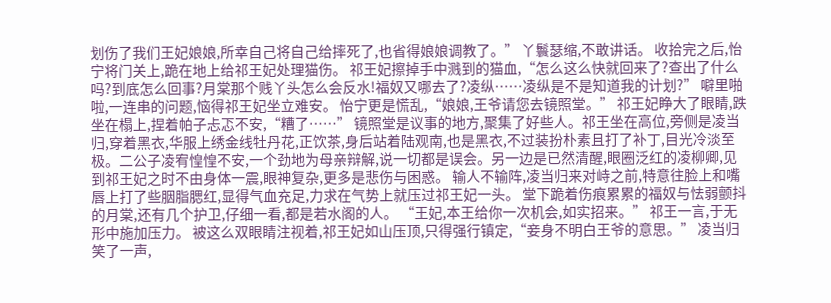划伤了我们王妃娘娘,所幸自己将自己给摔死了,也省得娘娘调教了。” 丫鬟瑟缩,不敢讲话。 收拾完之后,怡宁将门关上,跪在地上给祁王妃处理猫伤。 祁王妃擦掉手中溅到的猫血,“怎么这么快就回来了?查出了什么吗?到底怎么回事?月棠那个贱丫头怎么会反水!福奴又哪去了?凌纵……凌纵是不是知道我的计划?” 噼里啪啦,一连串的问题,恼得祁王妃坐立难安。 怡宁更是慌乱,“娘娘,王爷请您去镜照堂。” 祁王妃睁大了眼睛,跌坐在榻上,捏着帕子忐忑不安,“糟了……” 镜照堂是议事的地方,聚集了好些人。祁王坐在高位,旁侧是凌当归,穿着黑衣,华服上绣金线牡丹花,正饮茶,身后站着陆观南,也是黑衣,不过装扮朴素且打了补丁,目光冷淡至极。二公子凌宥惶惶不安,一个劲地为母亲辩解,说一切都是误会。另一边是已然清醒,眼圈泛红的凌柳卿,见到祁王妃之时不由身体一震,眼神复杂,更多是悲伤与困惑。 输人不输阵,凌当归来对峙之前,特意往脸上和嘴唇上打了些胭脂腮红,显得气血充足,力求在气势上就压过祁王妃一头。 堂下跪着伤痕累累的福奴与怯弱颤抖的月棠,还有几个护卫,仔细一看,都是若水阁的人。 “王妃,本王给你一次机会,如实招来。” 祁王一言,于无形中施加压力。 被这么双眼睛注视着,祁王妃如山压顶,只得强行镇定,“妾身不明白王爷的意思。” 凌当归笑了一声,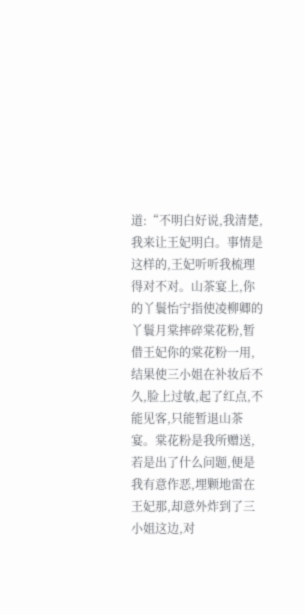道:“不明白好说,我清楚,我来让王妃明白。事情是这样的,王妃听听我梳理得对不对。山茶宴上,你的丫鬟怡宁指使凌柳卿的丫鬟月棠摔碎棠花粉,暂借王妃你的棠花粉一用,结果使三小姐在补妆后不久,脸上过敏,起了红点,不能见客,只能暂退山茶宴。棠花粉是我所赠送,若是出了什么问题,便是我有意作恶,埋颗地雷在王妃那,却意外炸到了三小姐这边,对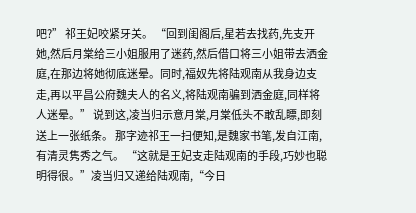吧?” 祁王妃咬紧牙关。 “回到闺阁后,星若去找药,先支开她,然后月棠给三小姐服用了迷药,然后借口将三小姐带去洒金庭,在那边将她彻底迷晕。同时,福奴先将陆观南从我身边支走,再以平昌公府魏夫人的名义,将陆观南骗到洒金庭,同样将人迷晕。” 说到这,凌当归示意月棠,月棠低头不敢乱瞟,即刻送上一张纸条。 那字迹祁王一扫便知,是魏家书笔,发自江南,有清灵隽秀之气。 “这就是王妃支走陆观南的手段,巧妙也聪明得很。”凌当归又递给陆观南,“今日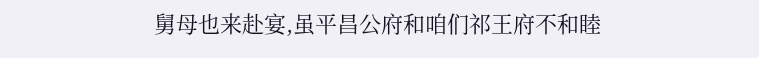舅母也来赴宴,虽平昌公府和咱们祁王府不和睦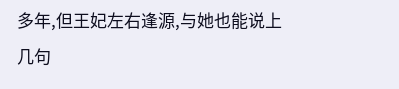多年,但王妃左右逢源,与她也能说上几句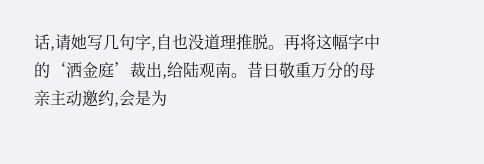话,请她写几句字,自也没道理推脱。再将这幅字中的‘洒金庭’裁出,给陆观南。昔日敬重万分的母亲主动邀约,会是为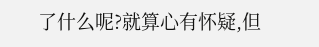了什么呢?就算心有怀疑,但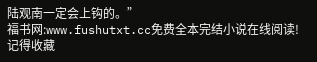陆观南一定会上钩的。”
福书网:www.fushutxt.cc免费全本完结小说在线阅读!记得收藏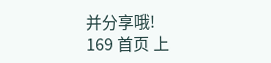并分享哦!
169 首页 上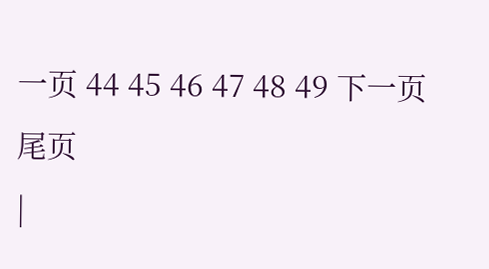一页 44 45 46 47 48 49 下一页 尾页
|